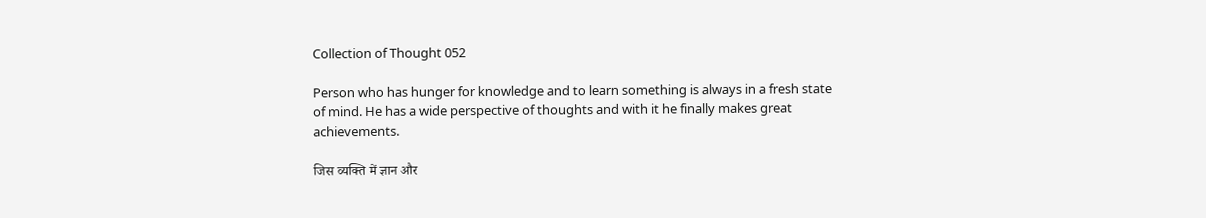Collection of Thought 052

Person who has hunger for knowledge and to learn something is always in a fresh state of mind. He has a wide perspective of thoughts and with it he finally makes great achievements.

जिस व्यक्ति में ज्ञान और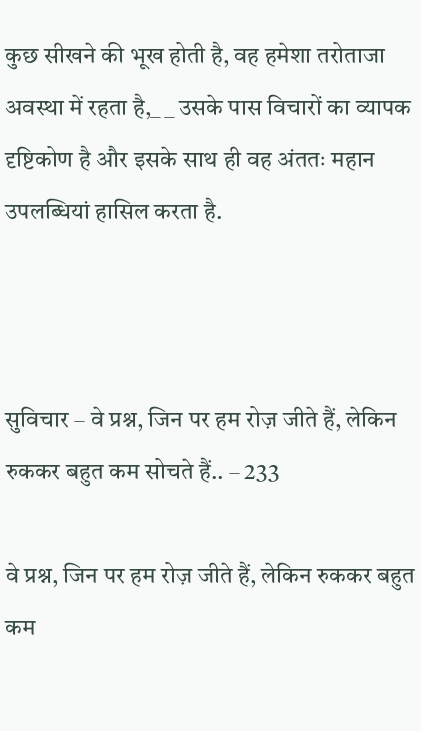कुछ सीखने की भूख होती है, वह हमेशा तरोताजा अवस्था में रहता है,_ _ उसके पास विचारों का व्यापक दृष्टिकोण है और इसके साथ ही वह अंततः महान उपलब्धियां हासिल करता है.



सुविचार – वे प्रश्न, जिन पर हम रोज़ जीते हैं, लेकिन रुककर बहुत कम सोचते हैं.. – 233

वे प्रश्न, जिन पर हम रोज़ जीते हैं, लेकिन रुककर बहुत कम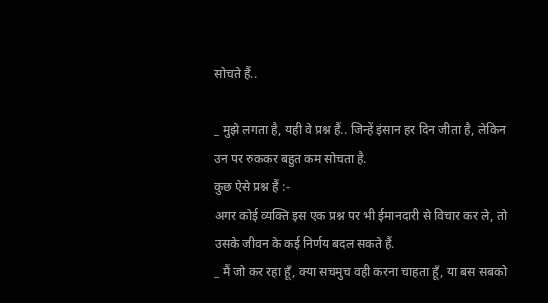सोचते हैं..

_ मुझे लगता है, यही वे प्रश्न हैं.. जिन्हें इंसान हर दिन जीता है, लेकिन उन पर रुककर बहुत कम सोचता है.
कुछ ऐसे प्रश्न हैं :-
अगर कोई व्यक्ति इस एक प्रश्न पर भी ईमानदारी से विचार कर ले, तो उसके जीवन के कई निर्णय बदल सकते हैं.
_ मैं जो कर रहा हूँ, क्या सचमुच वही करना चाहता हूँ, या बस सबको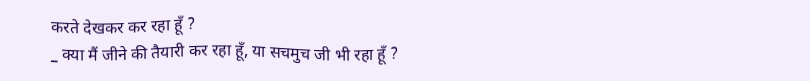करते देखकर कर रहा हूँ ?
_ क्या मैं जीने की तैयारी कर रहा हूँ, या सचमुच जी भी रहा हूँ ?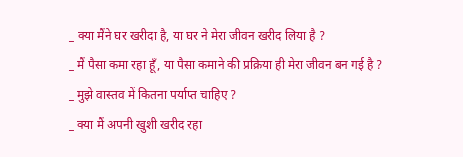_ क्या मैंने घर खरीदा है, या घर ने मेरा जीवन खरीद लिया है ?
_ मैं पैसा कमा रहा हूँ, या पैसा कमाने की प्रक्रिया ही मेरा जीवन बन गई है ?
_ मुझे वास्तव में कितना पर्याप्त चाहिए ?
_ क्या मैं अपनी खुशी खरीद रहा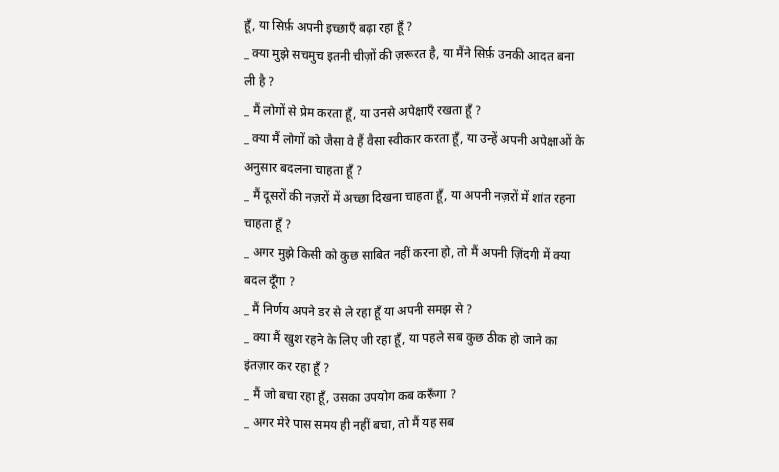हूँ, या सिर्फ़ अपनी इच्छाएँ बढ़ा रहा हूँ ?
_ क्या मुझे सचमुच इतनी चीज़ों की ज़रूरत है, या मैंने सिर्फ़ उनकी आदत बना ली है ?
_ मैं लोगों से प्रेम करता हूँ, या उनसे अपेक्षाएँ रखता हूँ ?
_ क्या मैं लोगों को जैसा वे हैं वैसा स्वीकार करता हूँ, या उन्हें अपनी अपेक्षाओं के अनुसार बदलना चाहता हूँ ?
_ मैं दूसरों की नज़रों में अच्छा दिखना चाहता हूँ, या अपनी नज़रों में शांत रहना चाहता हूँ ?
_ अगर मुझे किसी को कुछ साबित नहीं करना हो, तो मैं अपनी ज़िंदगी में क्या बदल दूँगा ?
_ मैं निर्णय अपने डर से ले रहा हूँ या अपनी समझ से ?
_ क्या मैं खुश रहने के लिए जी रहा हूँ, या पहले सब कुछ ठीक हो जाने का इंतज़ार कर रहा हूँ ?
_ मैं जो बचा रहा हूँ, उसका उपयोग कब करूँगा ?
_ अगर मेरे पास समय ही नहीं बचा, तो मैं यह सब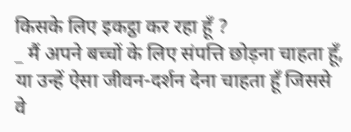किसके लिए इकट्ठा कर रहा हूँ ?
_ मैं अपने बच्चों के लिए संपत्ति छोड़ना चाहता हूँ, या उन्हें ऐसा जीवन-दर्शन देना चाहता हूँ जिससे वे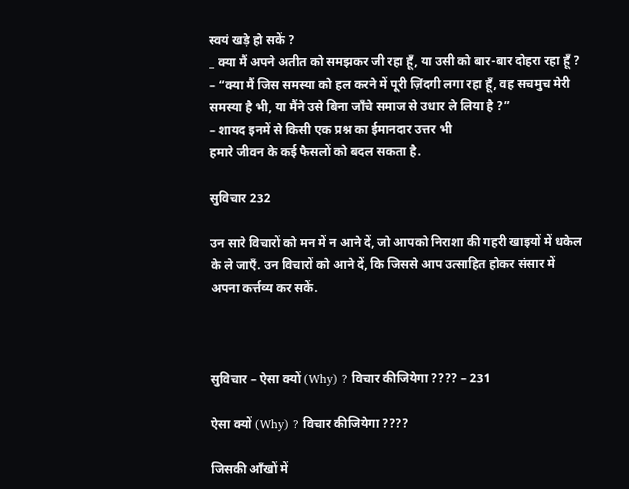स्वयं खड़े हो सकें ?
_ क्या मैं अपने अतीत को समझकर जी रहा हूँ, या उसी को बार-बार दोहरा रहा हूँ ?
– “क्या मैं जिस समस्या को हल करने में पूरी ज़िंदगी लगा रहा हूँ, वह सचमुच मेरी समस्या है भी, या मैंने उसे बिना जाँचे समाज से उधार ले लिया है ?”
– शायद इनमें से किसी एक प्रश्न का ईमानदार उत्तर भी
हमारे जीवन के कई फैसलों को बदल सकता है.

सुविचार 232

उन सारे विचारों को मन में न आने दें, जो आपको निराशा की गहरी खाइयों में धकेल के ले जाएँ. उन विचारों को आने दें, कि जिससे आप उत्साहित होकर संसार में अपना कर्त्तव्य कर सकें.



सुविचार – ऐसा क्यों (Why) ? विचार कीजियेगा ???? – 231

ऐसा क्यों (Why) ? विचार कीजियेगा ????

जिसकी आँखों में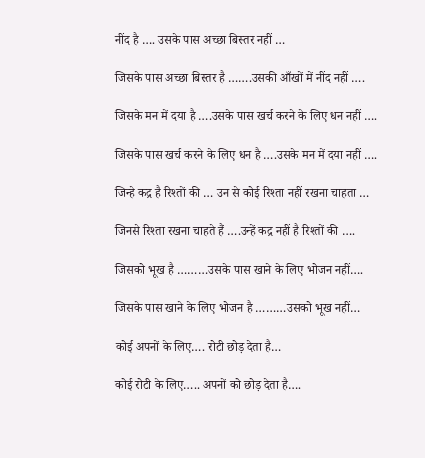नींद है …. उसके पास अच्छा बिस्तर नहीं …

जिसके पास अच्छा बिस्तर है …….उसकी आँखों में नींद नहीं ….

जिसके मन में दया है ….उसके पास खर्च करने के लिए धन नहीं ….

जिसके पास खर्च करने के लिए धन है ….उसके मन में दया नहीं ….

जिन्हे कद्र है रिश्तों की … उन से कोई रिश्ता नहीं रखना चाहता …

जिनसे रिश्ता रखना चाहते हैं ….उन्हें कद्र नहीं है रिश्तों की ….

जिसको भूख है ………उसके पास खाने के लिए भोजन नहीं….

जिसके पास खाने के लिए भोजन है ………उसको भूख नहीं…

कोई अपनों के लिए…. रोटी छोड़ देता है…

कोई रोटी के लिए….. अपनों को छोड़ देता है….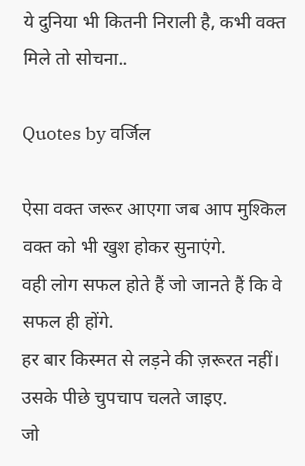ये दुनिया भी कितनी निराली है, कभी वक्त मिले तो सोचना..

Quotes by वर्जिल

ऐसा वक्त जरूर आएगा जब आप मुश्किल वक्त को भी खुश होकर सुनाएंगे.
वही लोग सफल होते हैं जो जानते हैं कि वे सफल ही होंगे.
हर बार किस्मत से लड़ने की ज़रूरत नहीं। उसके पीछे चुपचाप चलते जाइए.
जो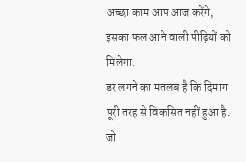अच्छा काम आप आज करेंगे, इसका फल आने वाली पीढ़ियों को मिलेगा.
डर लगने का मतलब है कि दिमाग पूरी तरह से विकसित नहीं हुआ है.
जो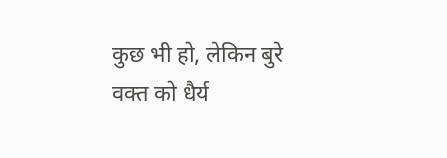कुछ भी हो, लेकिन बुरे वक्त को धैर्य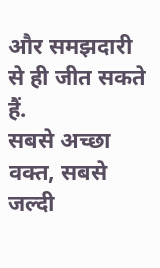और समझदारी से ही जीत सकते हैं.
सबसे अच्छा वक्त, सबसे जल्दी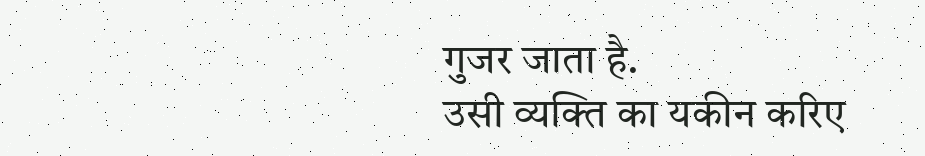गुजर जाता है.
उसी व्यक्ति का यकीन करिए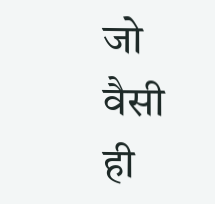जो वैसी ही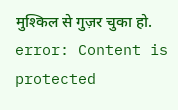मुश्किल से गुज़र चुका हो.
error: Content is protected